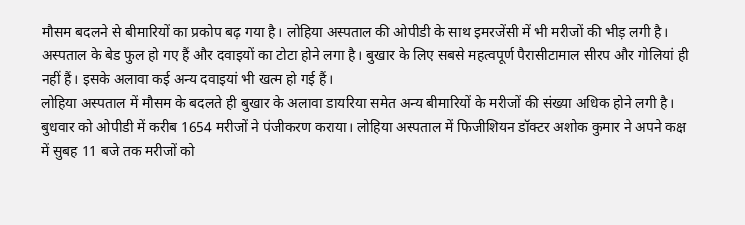मौसम बदलने से बीमारियों का प्रकोप बढ़ गया है। लोहिया अस्पताल की ओपीडी के साथ इमरजेंसी में भी मरीजों की भीड़ लगी है। अस्पताल के बेड फुल हो गए हैं और दवाइयों का टोटा होने लगा है। बुखार के लिए सबसे महत्वपूर्ण पैरासीटामाल सीरप और गोलियां ही नहीं हैं। इसके अलावा कई अन्य दवाइयां भी खत्म हो गई हैं।
लोहिया अस्पताल में मौसम के बदलते ही बुखार के अलावा डायरिया समेत अन्य बीमारियों के मरीजों की संख्या अधिक होने लगी है। बुधवार को ओपीडी में करीब 1654 मरीजों ने पंजीकरण कराया। लोहिया अस्पताल में फिजीशियन डॉक्टर अशोक कुमार ने अपने कक्ष में सुबह 11 बजे तक मरीजों को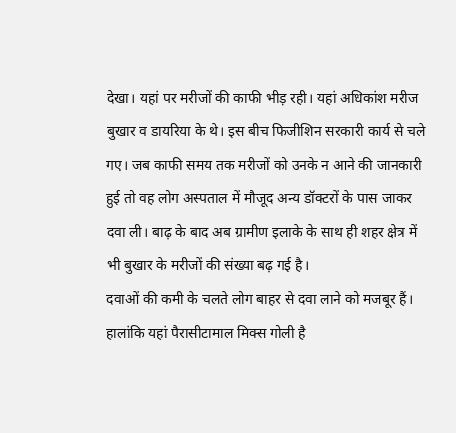देखा। यहां पर मरीजों की काफी भीड़ रही। यहां अधिकांश मरीज बुखार व डायरिया के थे। इस बीच फिजीशिन सरकारी कार्य से चले गए। जब काफी समय तक मरीजों को उनके न आने की जानकारी हुई तो वह लोग अस्पताल में मौजूद अन्य डॉक्टरों के पास जाकर दवा ली। बाढ़ के बाद अब ग्रामीण इलाके के साथ ही शहर क्षेत्र में भी बुखार के मरीजों की संख्या बढ़ गई है।
दवाओं की कमी के चलते लोग बाहर से दवा लाने को मजबूर हैं। हालांकि यहां पैरासीटामाल मिक्स गोली है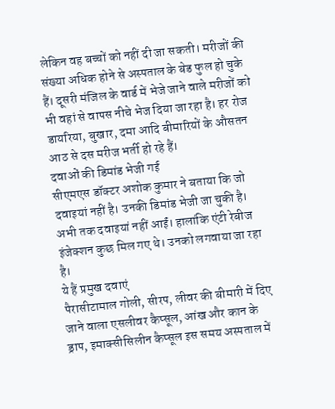लेकिन वह बच्चों को नहीं दी जा सकती। मरीजों की संख्या अधिक होने से अस्पताल के बेड फुल हो चुके हैं। दूसरी मंजिल के वार्ड में भेजे जाने वाले मरीजों को भी वहां से वापस नीचे भेज दिया जा रहा है। हर रोज डायरिया, बुखार, दमा आदि बीमारियों के औसतन आठ से दस मरीज भर्ती हो रहे हैं।
दवाओं की डिमांड भेजी गई
सीएमएस डॉक्टर अशोक कुमार ने बताया कि जो दवाइयां नहीं है। उनकी डिमांड भेजी जा चुकी है। अभी तक दवाइयां नहीं आईं। हालांकि एंटी रेबीज इंजेक्शन कुछ मिल गए थे। उनको लगवाया जा रहा है।
ये हैं प्रमुख दवाएं
पैरासीटामाल गोली, सीरप, लीवर की बीमारी में दिए जाने वाला एसलीवर कैप्सूल, आंख और कान के ड्राप, इमाक्सीसिलीन कैप्सूल इस समय अस्पताल में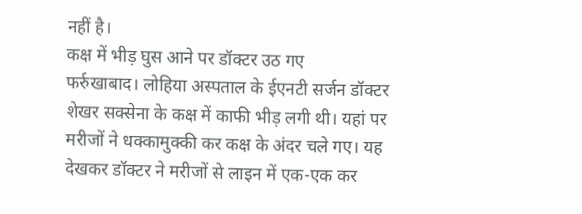नहीं है।
कक्ष में भीड़ घुस आने पर डॉक्टर उठ गए
फर्रुखाबाद। लोहिया अस्पताल के ईएनटी सर्जन डॉक्टर शेखर सक्सेना के कक्ष में काफी भीड़ लगी थी। यहां पर मरीजों ने धक्कामुक्की कर कक्ष के अंदर चले गए। यह देखकर डॉक्टर ने मरीजों से लाइन में एक-एक कर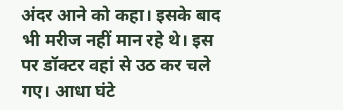अंदर आने को कहा। इसके बाद भी मरीज नहीं मान रहे थे। इस पर डॉक्टर वहां से उठ कर चले गए। आधा घंटे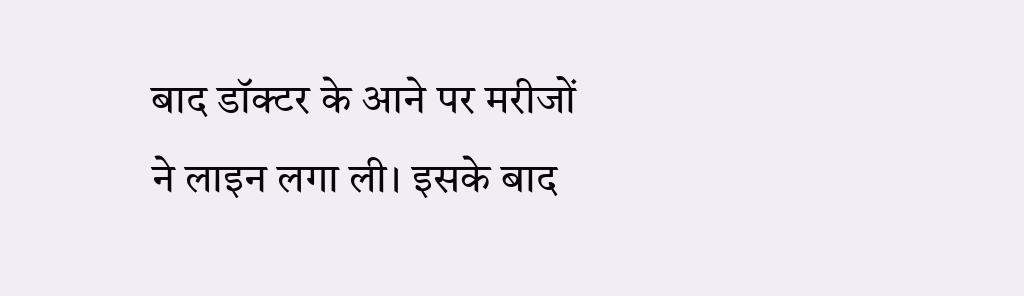बाद डॉक्टर के आने पर मरीजों ने लाइन लगा ली। इसके बाद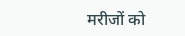मरीजों को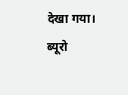देखा गया। ब्यूरो